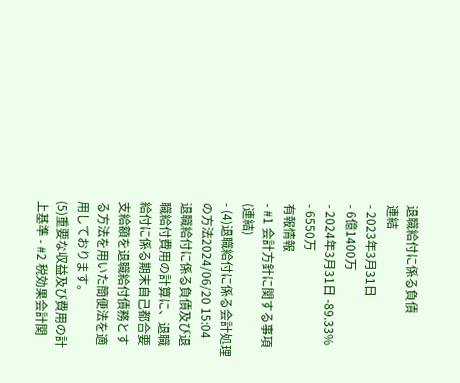退職給付に係る負債
連結
- 2023年3月31日
- 6億1400万
- 2024年3月31日 -89.33%
- 6550万
有報情報
- #1 会計方針に関する事項(連結)
- (4)退職給付に係る会計処理の方法2024/06/20 15:04
退職給付に係る負債及び退職給付費用の計算に、退職給付に係る期末自己都合要支給額を退職給付債務とする方法を用いた簡便法を適用しております。
(5)重要な収益及び費用の計上基準 - #2 税効果会計関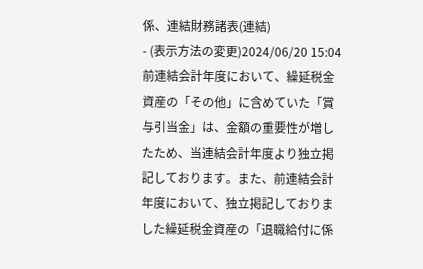係、連結財務諸表(連結)
- (表示方法の変更)2024/06/20 15:04
前連結会計年度において、繰延税金資産の「その他」に含めていた「賞与引当金」は、金額の重要性が増したため、当連結会計年度より独立掲記しております。また、前連結会計年度において、独立掲記しておりました繰延税金資産の「退職給付に係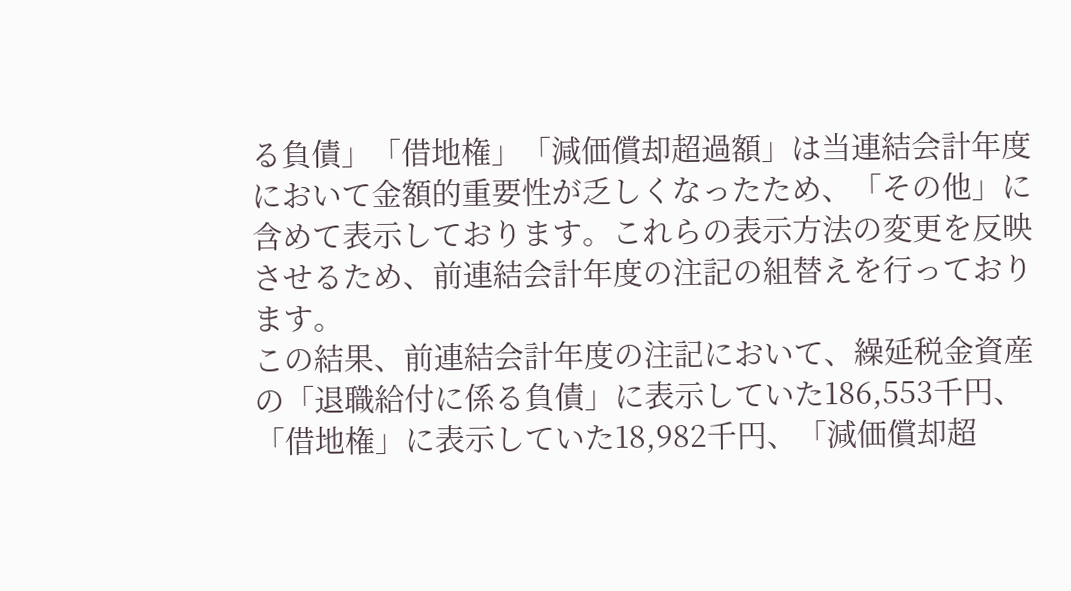る負債」「借地権」「減価償却超過額」は当連結会計年度において金額的重要性が乏しくなったため、「その他」に含めて表示しております。これらの表示方法の変更を反映させるため、前連結会計年度の注記の組替えを行っております。
この結果、前連結会計年度の注記において、繰延税金資産の「退職給付に係る負債」に表示していた186,553千円、「借地権」に表示していた18,982千円、「減価償却超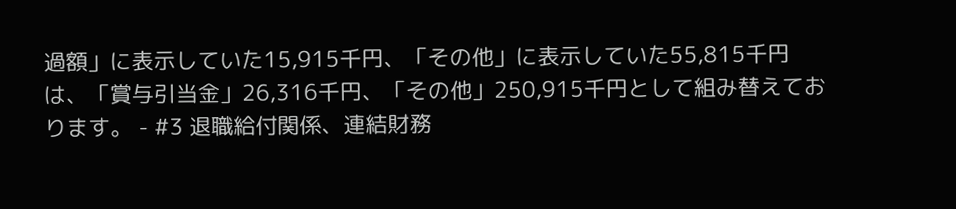過額」に表示していた15,915千円、「その他」に表示していた55,815千円は、「賞与引当金」26,316千円、「その他」250,915千円として組み替えております。 - #3 退職給付関係、連結財務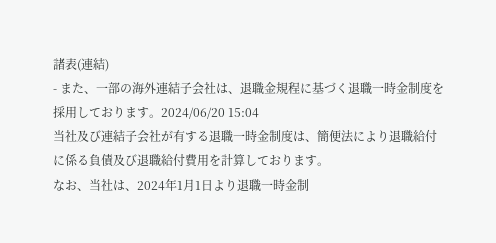諸表(連結)
- また、一部の海外連結子会社は、退職金規程に基づく退職一時金制度を採用しております。2024/06/20 15:04
当社及び連結子会社が有する退職一時金制度は、簡便法により退職給付に係る負債及び退職給付費用を計算しております。
なお、当社は、2024年1月1日より退職一時金制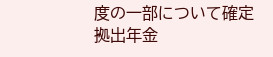度の一部について確定拠出年金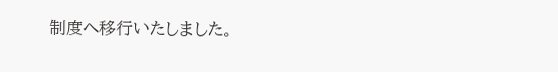制度へ移行いたしました。